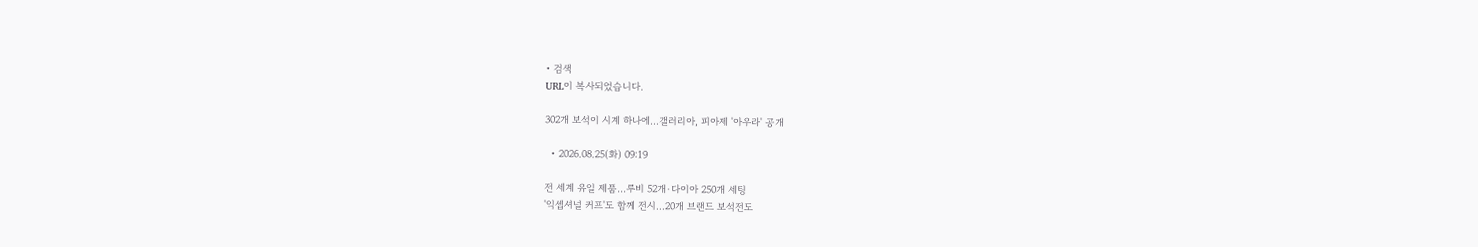• 검색
URL이 복사되었습니다.

302개 보석이 시계 하나에…갤러리아, 피아제 '아우라' 공개

  • 2026.08.25(화) 09:19

전 세계 유일 제품…루비 52개·다이아 250개 세팅
'익셉셔널 커프'도 함께 전시…20개 브랜드 보석전도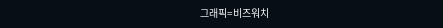그래픽=비즈워치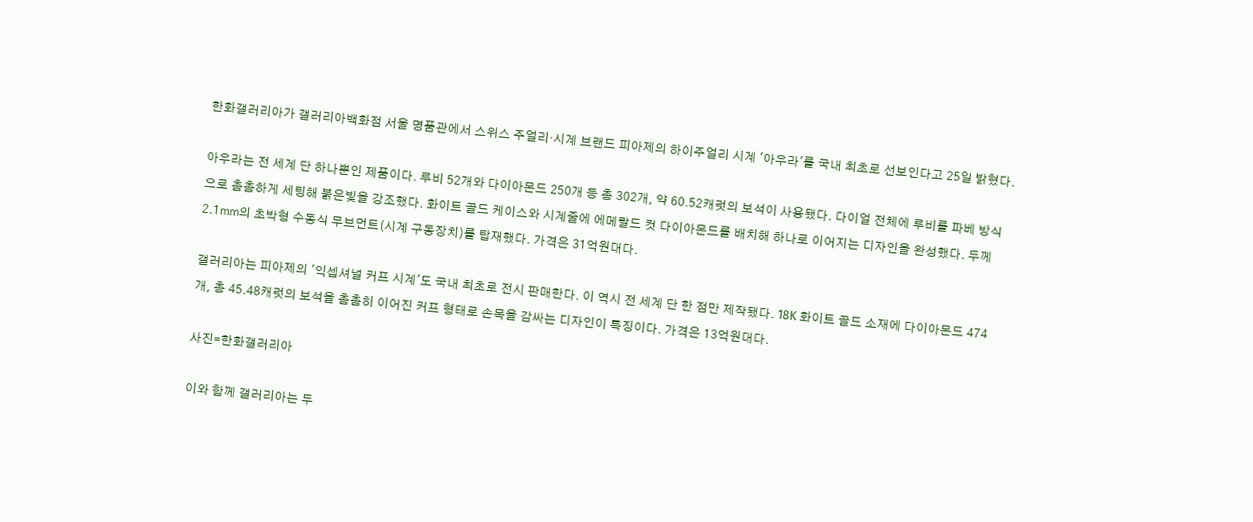한화갤러리아가 갤러리아백화점 서울 명품관에서 스위스 주얼리·시계 브랜드 피아제의 하이주얼리 시계 '아우라'를 국내 최초로 선보인다고 25일 밝혔다.

아우라는 전 세계 단 하나뿐인 제품이다. 루비 52개와 다이아몬드 250개 등 총 302개, 약 60.52캐럿의 보석이 사용됐다. 다이얼 전체에 루비를 파베 방식으로 촘촘하게 세팅해 붉은빛을 강조했다. 화이트 골드 케이스와 시계줄에 에메랄드 컷 다이아몬드를 배치해 하나로 이어지는 디자인을 완성했다. 두께 2.1㎜의 초박형 수동식 무브먼트(시계 구동장치)를 탑재했다. 가격은 31억원대다.

갤러리아는 피아제의 '익셉셔널 커프 시계'도 국내 최초로 전시 판매한다. 이 역시 전 세계 단 한 점만 제작됐다. 18K 화이트 골드 소재에 다이아몬드 474개, 총 45.48캐럿의 보석을 촘촘히 이어진 커프 형태로 손목을 감싸는 디자인이 특징이다. 가격은 13억원대다.

사진=한화갤러리아

이와 함께 갤러리아는 두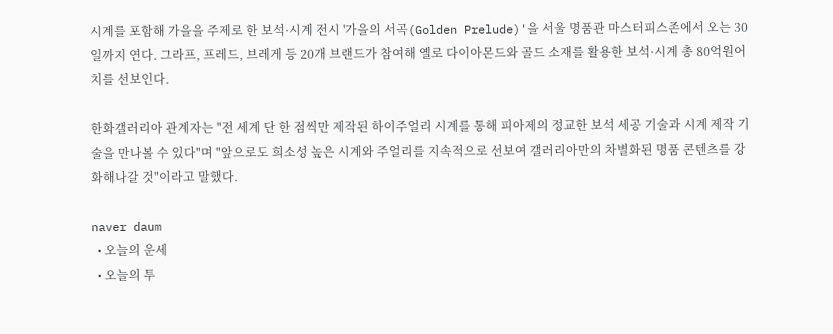시계를 포함해 가을을 주제로 한 보석·시계 전시 '가을의 서곡(Golden Prelude)'을 서울 명품관 마스터피스존에서 오는 30일까지 연다. 그라프, 프레드, 브레게 등 20개 브랜드가 참여해 옐로 다이아몬드와 골드 소재를 활용한 보석·시계 총 80억원어치를 선보인다.

한화갤러리아 관계자는 "전 세계 단 한 점씩만 제작된 하이주얼리 시계를 통해 피아제의 정교한 보석 세공 기술과 시계 제작 기술을 만나볼 수 있다"며 "앞으로도 희소성 높은 시계와 주얼리를 지속적으로 선보여 갤러리아만의 차별화된 명품 콘텐츠를 강화해나갈 것"이라고 말했다.

naver daum
  • 오늘의 운세
  • 오늘의 투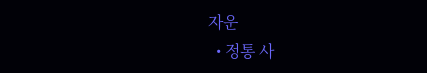자운
  • 정통 사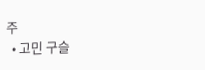주
  • 고민 구슬